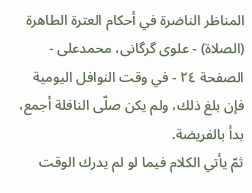المناظر الناضرة في أحکام العترة الطاهرة (الصلاة) - علوی گرگانی، محمدعلی - الصفحة ٢٤ - في وقت النوافل اليومية
فإن بلغ ذلك، ولم يكن صلّى النافلة أجمع، بدأ بالفريضة.
ثمّ يأتي الكلام فيما لو لم يدرك الوقت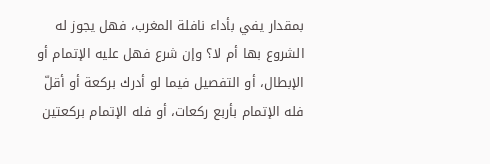بمقدار يفي بأداء نافلة المغرب، فهل يجوز له الشروع بها أم لا؟ وإن شرع فهل عليه الإتمام أو الإبطال، أو التفصيل فيما لو أدرك بركعة أو أقلّ فله الإتمام بأربع ركعات، أو فله الإتمام بركعتين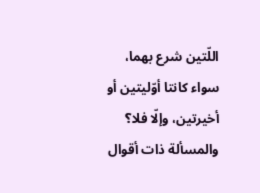اللّتين شرع بهما، سواء كانتا أوّليتين أو أخيرتين، وإلّا فلا؟
والمسألة ذات أقوال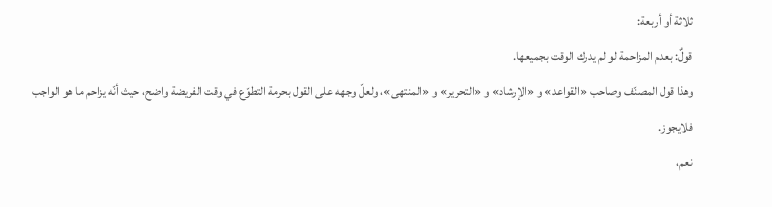ثلاثة أو أربعة:
قولٌ: بعدم المزاحمة لو لم يدرك الوقت بجميعها.
وهذا قول المصنّف وصاحب «القواعد» و «الإرشاد» و «التحرير» و «المنتهى»، ولعلّ وجهه على القول بحرمة التطوّع في وقت الفريضة واضح، حيث أنّه يزاحم ما هو الواجب فلايجوز.
نعم،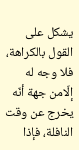يشكل على القول بالكراهة، فلا وجه له إلّامن جهة أنّه يخرج عن وقت النافلة، فإذا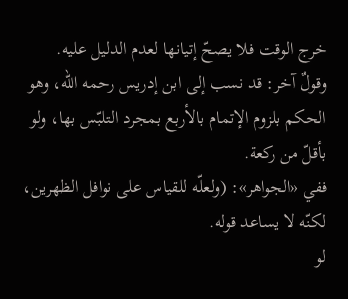خرج الوقت فلا يصحّ إتيانها لعدم الدليل عليه.
وقولٌ آخر: قد نسب إلى ابن إدريس رحمه الله، وهو الحكم بلزوم الإتمام بالأربع بمجرد التلبّس بها، ولو بأقلّ من ركعة.
ففي «الجواهر»: (ولعلّه للقياس على نوافل الظهرين، لكنّه لا يساعد قوله.
لو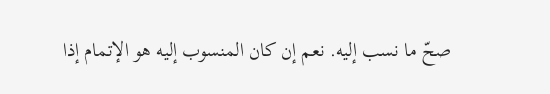صحّ ما نسب إليه. نعم إن كان المنسوب إليه هو الإتمام إذا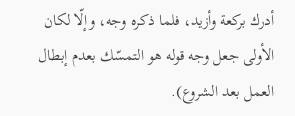أدرك بركعة وأزيد، فلما ذكره وجه، وإلّا لكان الأولى جعل وجه قوله هو التمسّك بعدم إبطال العمل بعد الشروع).